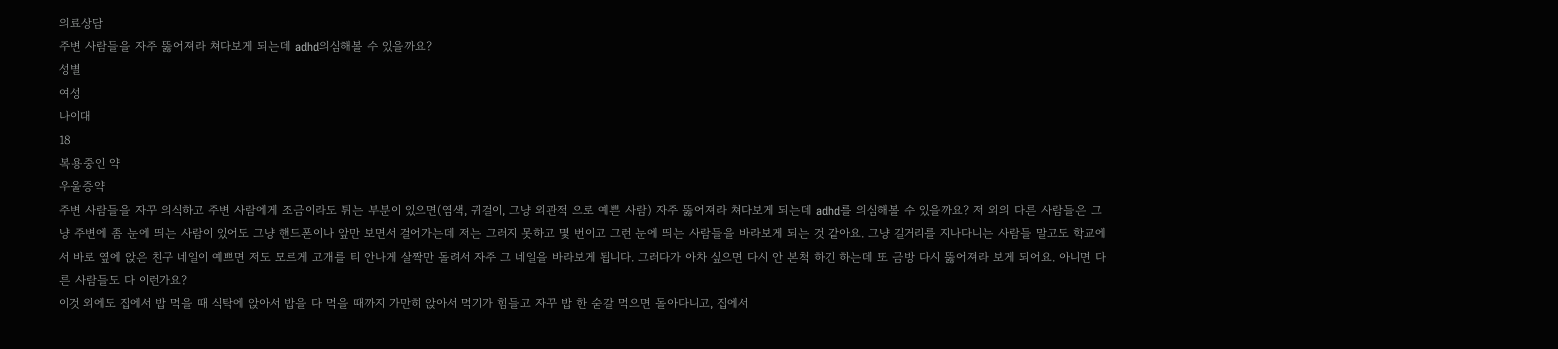의료상담
주변 사람들을 자주 뚫어져라 쳐다보게 되는데 adhd의심해볼 수 있을까요?
성별
여성
나이대
18
복용중인 약
우울증약
주변 사람들을 자꾸 의식하고 주변 사람에게 조금이라도 튀는 부분이 있으면(염색, 귀걸이, 그냥 외관적 으로 예쁜 사람) 자주 뚫어져라 쳐다보게 되는데 adhd를 의심해볼 수 있을까요? 저 외의 다른 사람들은 그냥 주변에 좀 눈에 띄는 사람이 있어도 그냥 핸드폰이나 앞만 보면서 걸어가는데 저는 그러지 못하고 몇 번이고 그런 눈에 띄는 사람들을 바라보게 되는 것 같아요. 그냥 길거리를 지나다니는 사람들 말고도 학교에서 바로 옆에 앉은 친구 네일이 예쁘면 저도 모르게 고개를 티 안나게 살짝만 돌려서 자주 그 네일을 바라보게 됩니다. 그러다가 아차 싶으면 다시 안 본척 하긴 하는데 또 금방 다시 뚫어져라 보게 되어요. 아니면 다른 사람들도 다 이런가요?
이것 외에도 집에서 밥 먹을 때 식탁에 앉아서 밥을 다 먹을 때까지 가만히 앉아서 먹기가 힘들고 자꾸 밥 한 숟갈 먹으면 돌아다니고, 집에서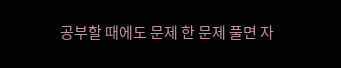공부할 때에도 문제 한 문제 풀면 자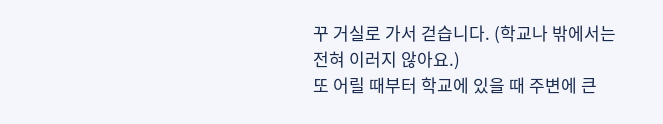꾸 거실로 가서 걷습니다. (학교나 밖에서는 전혀 이러지 않아요.)
또 어릴 때부터 학교에 있을 때 주변에 큰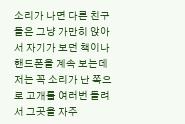소리가 나면 다른 친구들은 그냥 가만히 앉아서 자기가 보던 책이나 핸드폰을 계속 보는데 저는 꼭 소리가 난 쪽으로 고개를 여러번 돌려서 그곳을 자주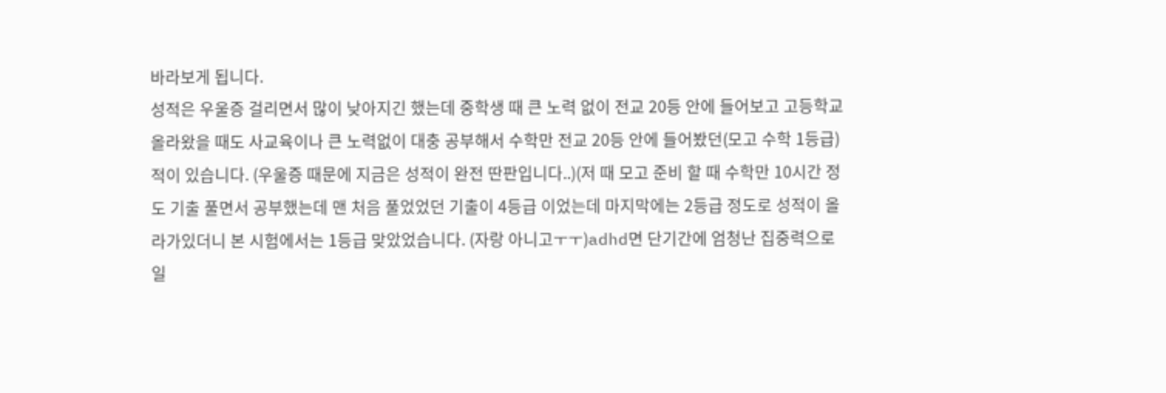바라보게 됩니다.
성적은 우울증 걸리면서 많이 낮아지긴 했는데 중학생 때 큰 노력 없이 전교 20등 안에 들어보고 고등학교 올라왔을 때도 사교육이나 큰 노력없이 대충 공부해서 수학만 전교 20등 안에 들어봤던(모고 수학 1등급) 적이 있습니다. (우울증 때문에 지금은 성적이 완전 딴판입니다..)(저 때 모고 준비 할 때 수학만 10시간 정도 기출 풀면서 공부했는데 맨 처음 풀었었던 기출이 4등급 이었는데 마지막에는 2등급 정도로 성적이 올라가있더니 본 시험에서는 1등급 맞았었습니다. (자랑 아니고ㅜㅜ)adhd면 단기간에 엄청난 집중력으로 일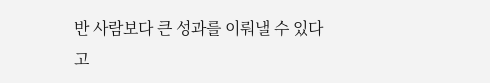반 사람보다 큰 성과를 이뤄낼 수 있다고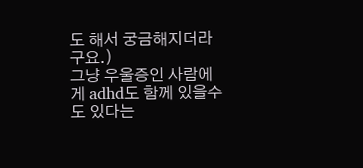도 해서 궁금해지더라구요.)
그냥 우울증인 사람에게 adhd도 함께 있을수도 있다는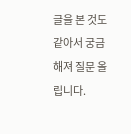글을 본 것도 같아서 궁금해져 질문 올립니다.